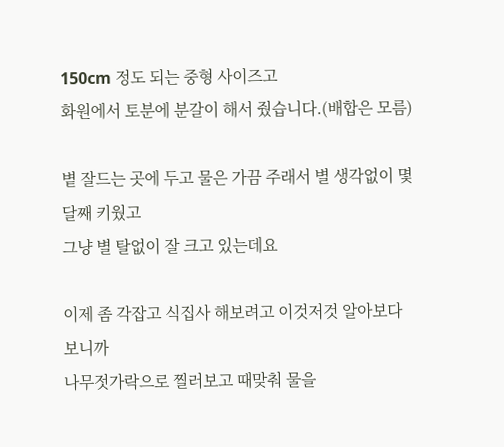150cm 정도 되는 중형 사이즈고
화원에서 토분에 분갈이 해서 줬습니다.(배합은 모름)

볕 잘드는 곳에 두고 물은 가끔 주래서 별 생각없이 몇 달째 키웠고
그냥 별 탈없이 잘 크고 있는데요

이제 좀 각잡고 식집사 해보려고 이것저것 알아보다 보니까
나무젓가락으로 찔러보고 때맞춰 물을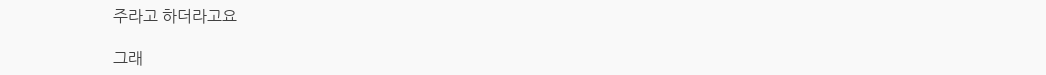주라고 하더라고요

그래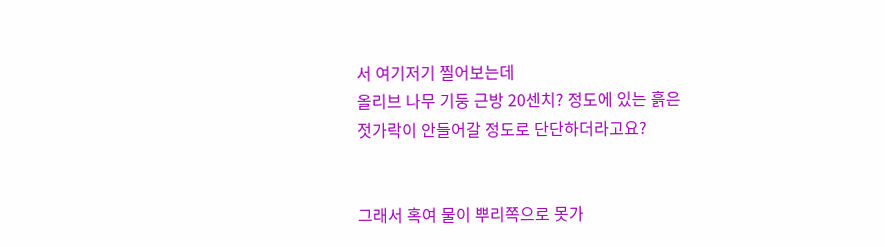서 여기저기 찔어보는데
올리브 나무 기둥 근방 20센치? 정도에 있는 흙은
젓가락이 안들어갈 정도로 단단하더라고요?


그래서 혹여 물이 뿌리쪽으로 못가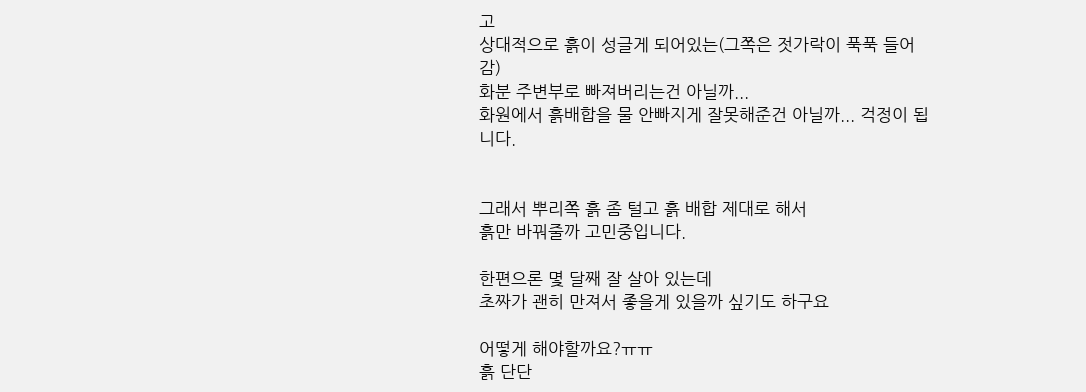고
상대적으로 흙이 성글게 되어있는(그쪽은 젓가락이 푹푹 들어감)
화분 주변부로 빠져버리는건 아닐까...
화원에서 흙배합을 물 안빠지게 잘못해준건 아닐까... 걱정이 됩니다.


그래서 뿌리쪽 흙 좀 털고 흙 배합 제대로 해서
흙만 바꿔줄까 고민중입니다.

한편으론 몇 달째 잘 살아 있는데
초짜가 괜히 만져서 좋을게 있을까 싶기도 하구요

어떻게 해야할까요?ㅠㅠ
흙 단단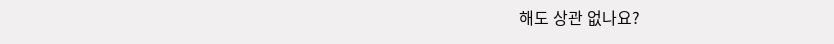해도 상관 없나요?